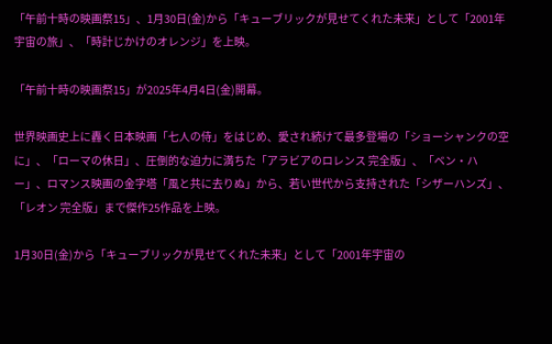「午前十時の映画祭15」、1月30日(金)から「キューブリックが見せてくれた未来」として「2001年宇宙の旅」、「時計じかけのオレンジ」を上映。

「午前十時の映画祭15」が2025年4月4日(金)開幕。

世界映画史上に轟く日本映画「七人の侍」をはじめ、愛され続けて最多登場の「ショーシャンクの空に」、「ローマの休日」、圧倒的な迫力に満ちた「アラビアのロレンス 完全版」、「ベン・ハー」、ロマンス映画の金字塔「風と共に去りぬ」から、若い世代から支持された「シザーハンズ」、「レオン 完全版」まで傑作25作品を上映。

1月30日(金)から「キューブリックが見せてくれた未来」として「2001年宇宙の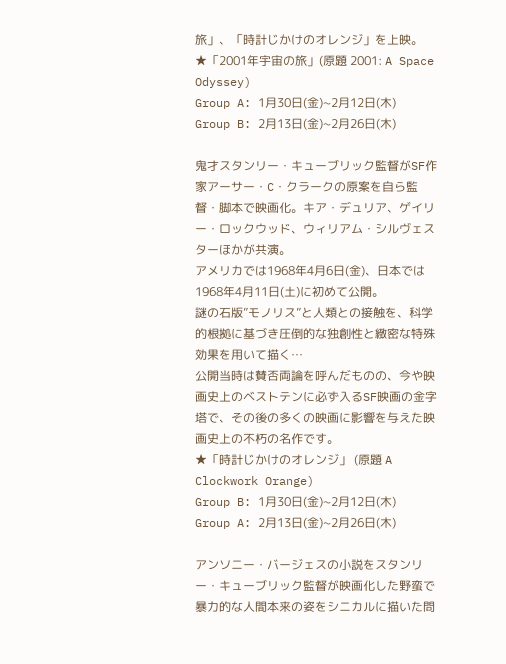旅」、「時計じかけのオレンジ」を上映。
★「2001年宇宙の旅」(原題 2001: A Space Odyssey)
Group A: 1月30日(金)~2月12日(木)
Group B: 2月13日(金)~2月26日(木)

鬼才スタンリー・キューブリック監督がSF作家アーサー・C・クラークの原案を自ら監督・脚本で映画化。キア・デュリア、ゲイリー・ロックウッド、ウィリアム・シルヴェスターほかが共演。
アメリカでは1968年4月6日(金)、日本では1968年4月11日(土)に初めて公開。
謎の石版”モノリス”と人類との接触を、科学的根拠に基づき圧倒的な独創性と緻密な特殊効果を用いて描く…
公開当時は賛否両論を呼んだものの、今や映画史上のベストテンに必ず入るSF映画の金字塔で、その後の多くの映画に影響を与えた映画史上の不朽の名作です。
★「時計じかけのオレンジ」 (原題 A Clockwork Orange)
Group B: 1月30日(金)~2月12日(木)
Group A: 2月13日(金)~2月26日(木)

アンソニー・バージェスの小説をスタンリー・キューブリック監督が映画化した野蛮で暴力的な人間本来の姿をシニカルに描いた問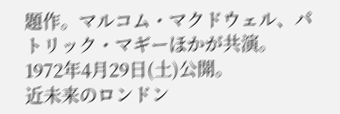題作。マルコム・マクドウェル、パトリック・マギーほかが共演。
1972年4月29日(土)公開。
近未来のロンドン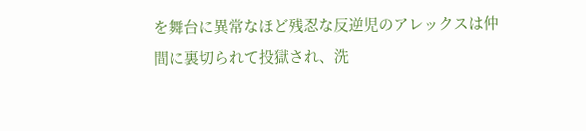を舞台に異常なほど残忍な反逆児のアレックスは仲間に裏切られて投獄され、洗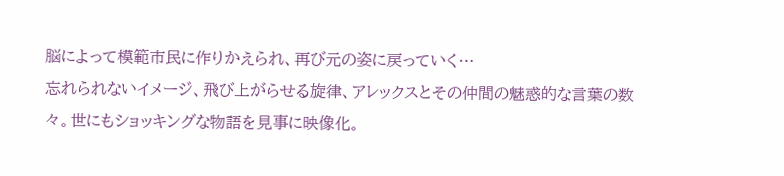脳によって模範市民に作りかえられ、再び元の姿に戻っていく…
忘れられないイメージ、飛び上がらせる旋律、アレックスとその仲間の魅惑的な言葉の数々。世にもショッキングな物語を見事に映像化。